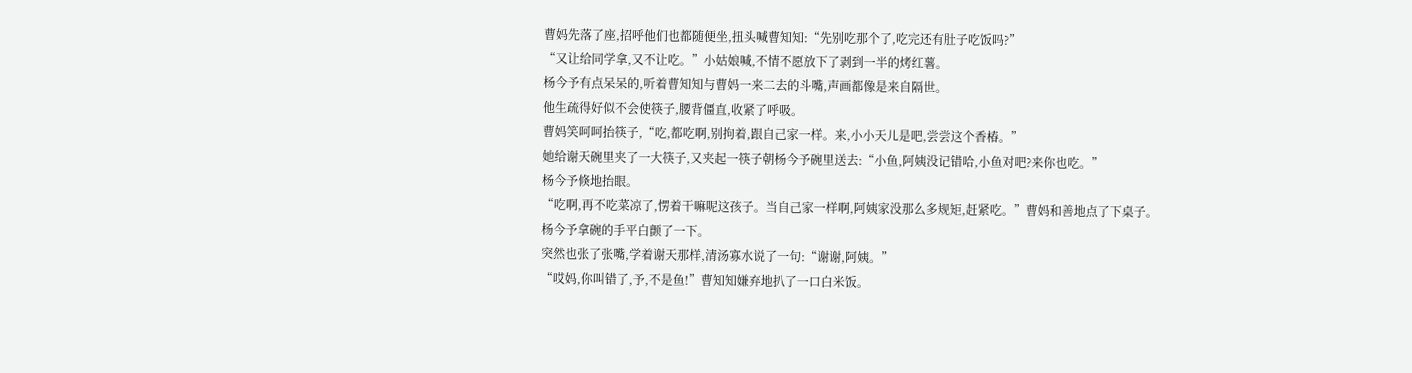曹妈先落了座,招呼他们也都随便坐,扭头喊曹知知:“先别吃那个了,吃完还有肚子吃饭吗?”
“又让给同学拿,又不让吃。”小姑娘喊,不情不愿放下了剥到一半的烤红薯。
杨今予有点呆呆的,听着曹知知与曹妈一来二去的斗嘴,声画都像是来自隔世。
他生疏得好似不会使筷子,腰背僵直,收紧了呼吸。
曹妈笑呵呵抬筷子,“吃,都吃啊,别拘着,跟自己家一样。来,小小天儿是吧,尝尝这个香椿。”
她给谢天碗里夹了一大筷子,又夹起一筷子朝杨今予碗里送去:“小鱼,阿姨没记错哈,小鱼对吧?来你也吃。”
杨今予倏地抬眼。
“吃啊,再不吃菜凉了,愣着干嘛呢这孩子。当自己家一样啊,阿姨家没那么多规矩,赶紧吃。”曹妈和善地点了下桌子。
杨今予拿碗的手平白颤了一下。
突然也张了张嘴,学着谢天那样,清汤寡水说了一句:“谢谢,阿姨。”
“哎妈,你叫错了,予,不是鱼!”曹知知嫌弃地扒了一口白米饭。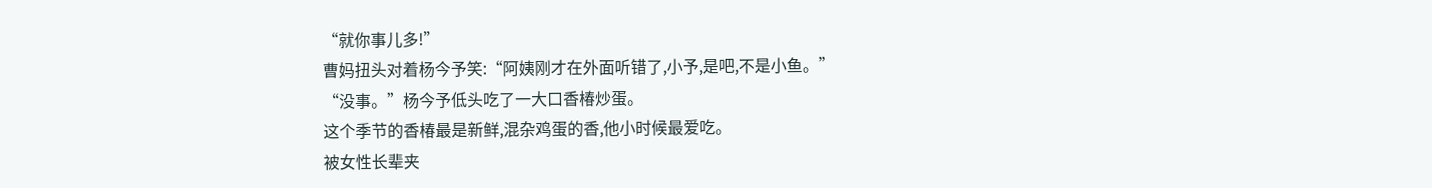“就你事儿多!”
曹妈扭头对着杨今予笑:“阿姨刚才在外面听错了,小予,是吧,不是小鱼。”
“没事。”杨今予低头吃了一大口香椿炒蛋。
这个季节的香椿最是新鲜,混杂鸡蛋的香,他小时候最爱吃。
被女性长辈夹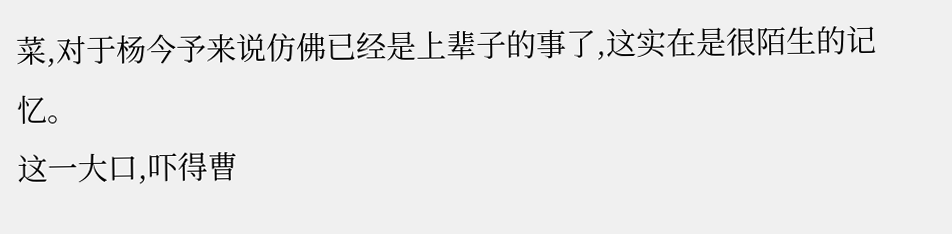菜,对于杨今予来说仿佛已经是上辈子的事了,这实在是很陌生的记忆。
这一大口,吓得曹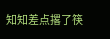知知差点撂了筷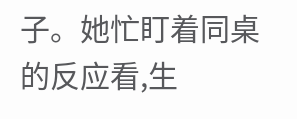子。她忙盯着同桌的反应看,生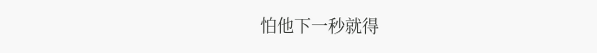怕他下一秒就得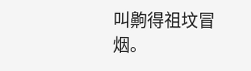叫齁得祖坟冒烟。